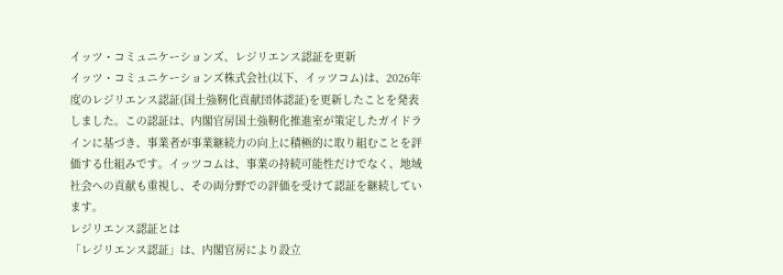イッツ・コミュニケーションズ、レジリエンス認証を更新
イッツ・コミュニケーションズ株式会社(以下、イッツコム)は、2026年度のレジリエンス認証(国土強靭化貢献団体認証)を更新したことを発表しました。この認証は、内閣官房国土強靭化推進室が策定したガイドラインに基づき、事業者が事業継続力の向上に積極的に取り組むことを評価する仕組みです。イッツコムは、事業の持続可能性だけでなく、地域社会への貢献も重視し、その両分野での評価を受けて認証を継続しています。
レジリエンス認証とは
「レジリエンス認証」は、内閣官房により設立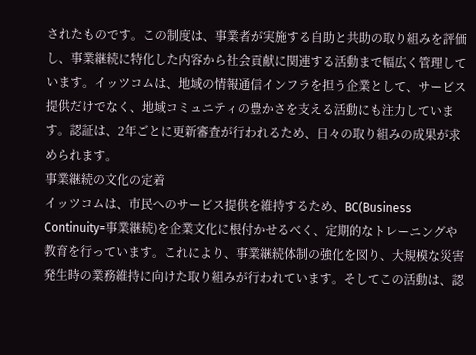されたものです。この制度は、事業者が実施する自助と共助の取り組みを評価し、事業継続に特化した内容から社会貢献に関連する活動まで幅広く管理しています。イッツコムは、地域の情報通信インフラを担う企業として、サービス提供だけでなく、地域コミュニティの豊かさを支える活動にも注力しています。認証は、2年ごとに更新審査が行われるため、日々の取り組みの成果が求められます。
事業継続の文化の定着
イッツコムは、市民へのサービス提供を維持するため、BC(Business Continuity=事業継続)を企業文化に根付かせるべく、定期的なトレーニングや教育を行っています。これにより、事業継続体制の強化を図り、大規模な災害発生時の業務維持に向けた取り組みが行われています。そしてこの活動は、認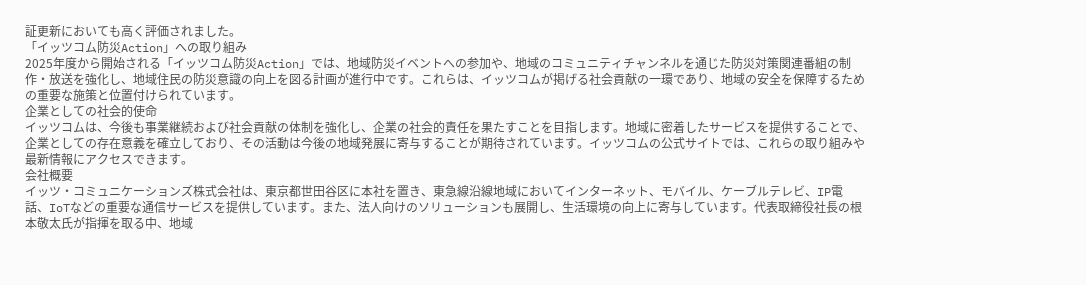証更新においても高く評価されました。
「イッツコム防災Action」への取り組み
2025年度から開始される「イッツコム防災Action」では、地域防災イベントへの参加や、地域のコミュニティチャンネルを通じた防災対策関連番組の制作・放送を強化し、地域住民の防災意識の向上を図る計画が進行中です。これらは、イッツコムが掲げる社会貢献の一環であり、地域の安全を保障するための重要な施策と位置付けられています。
企業としての社会的使命
イッツコムは、今後も事業継続および社会貢献の体制を強化し、企業の社会的責任を果たすことを目指します。地域に密着したサービスを提供することで、企業としての存在意義を確立しており、その活動は今後の地域発展に寄与することが期待されています。イッツコムの公式サイトでは、これらの取り組みや最新情報にアクセスできます。
会社概要
イッツ・コミュニケーションズ株式会社は、東京都世田谷区に本社を置き、東急線沿線地域においてインターネット、モバイル、ケーブルテレビ、IP電話、IoTなどの重要な通信サービスを提供しています。また、法人向けのソリューションも展開し、生活環境の向上に寄与しています。代表取締役社長の根本敬太氏が指揮を取る中、地域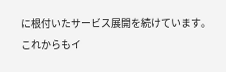に根付いたサービス展開を続けています。
これからもイ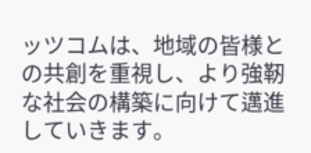ッツコムは、地域の皆様との共創を重視し、より強靭な社会の構築に向けて邁進していきます。